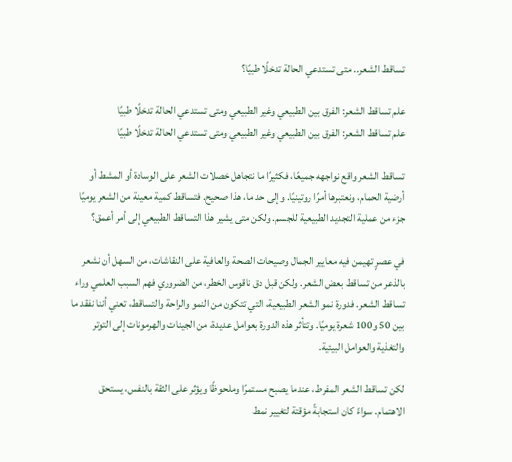تساقط الشعر.. متى تستدعي الحالة تدخلًا طبيًا؟

علم تساقط الشعر: الفرق بين الطبيعي وغير الطبيعي ومتى تستدعي الحالة تدخلًا طبيًا
علم تساقط الشعر: الفرق بين الطبيعي وغير الطبيعي ومتى تستدعي الحالة تدخلًا طبيًا

تساقط الشعر واقع نواجهه جميعًا، فكثيرًا ما نتجاهل خصلات الشعر على الوسادة أو المشط أو أرضية الحمام، ونعتبرها أمرًا روتينيًا. وإلى حد ما، هذا صحيح. فتساقط كمية معينة من الشعر يوميًا جزء من عملية التجديد الطبيعية للجسم. ولكن متى يشير هذا التساقط الطبيعي إلى أمر أعمق؟

في عصرٍ تهيمن فيه معايير الجمال وصيحات الصحة والعافية على النقاشات، من السهل أن نشعر بالذعر من تساقط بعض الشعر. ولكن قبل دق ناقوس الخطر، من الضروري فهم السبب العلمي وراء تساقط الشعر. فدورة نمو الشعر الطبيعية، التي تتكون من النمو والراحة والتساقط، تعني أننا نفقد ما بين 50 و100 شعرة يوميًا. وتتأثر هذه الدورة بعوامل عديدة، من الجينات والهرمونات إلى التوتر والتغذية والعوامل البيئية.

لكن تساقط الشعر المفرط، عندما يصبح مستمرًا وملحوظًا ويؤثر على الثقة بالنفس، يستحق الاهتمام. سواءً كان استجابةً مؤقتة لتغيير نمط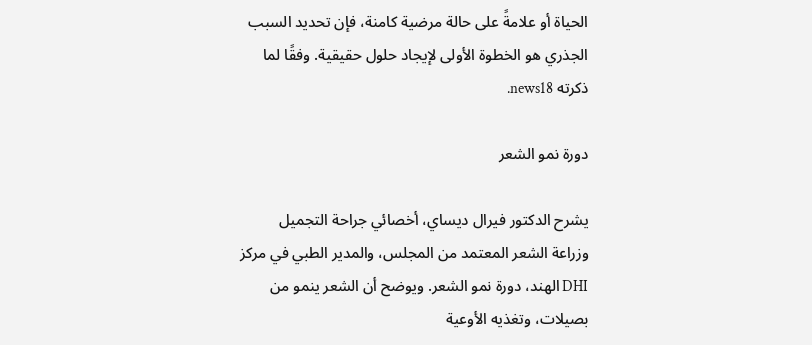الحياة أو علامةً على حالة مرضية كامنة، فإن تحديد السبب الجذري هو الخطوة الأولى لإيجاد حلول حقيقية. وفقًا لما ذكرته news18.

دورة نمو الشعر

يشرح الدكتور فيرال ديساي، أخصائي جراحة التجميل وزراعة الشعر المعتمد من المجلس، والمدير الطبي في مركز DHI الهند، دورة نمو الشعر. ويوضح أن الشعر ينمو من بصيلات، وتغذيه الأوعية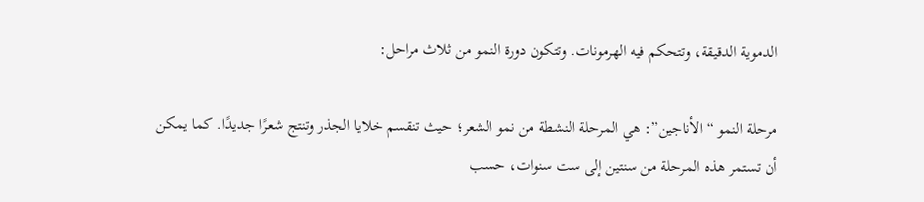الدموية الدقيقة، وتتحكم فيه الهرمونات. وتتكون دورة النمو من ثلاث مراحل:

مرحلة النمو “الأناجين”: هي المرحلة النشطة من نمو الشعر؛ حيث تنقسم خلايا الجذر وتنتج شعرًا جديدًا. كما يمكن أن تستمر هذه المرحلة من سنتين إلى ست سنوات، حسب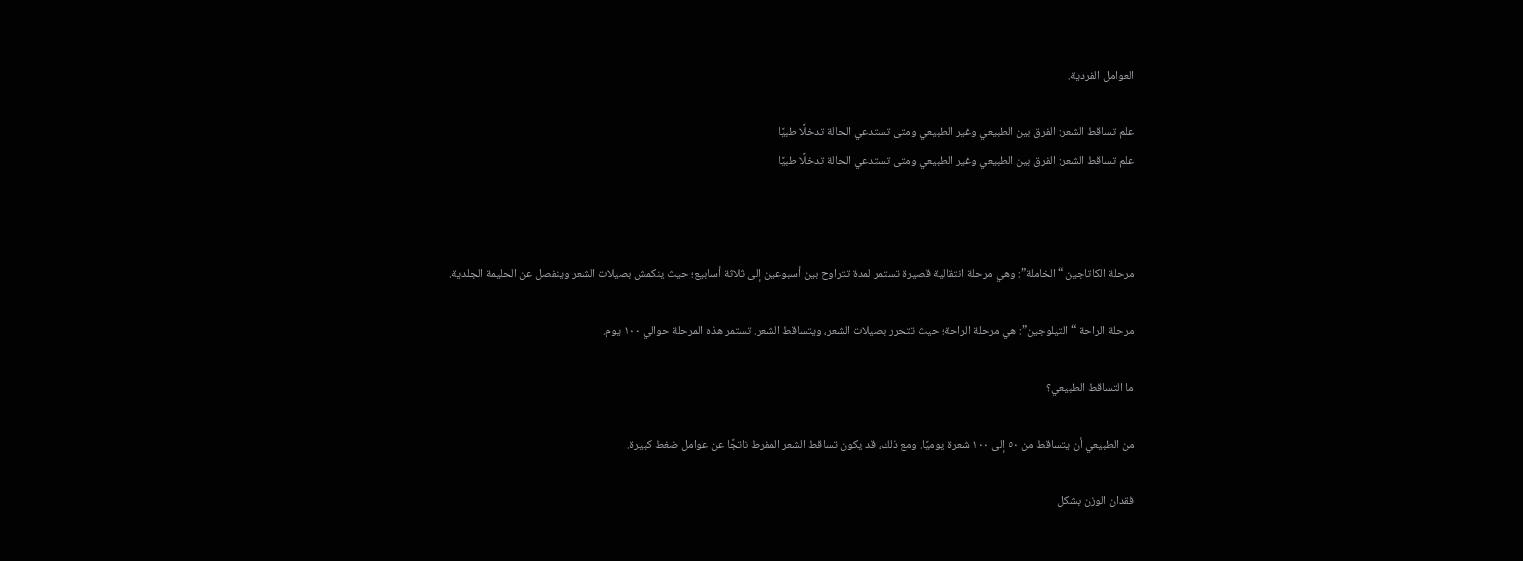العوامل الفردية.

علم تساقط الشعر: الفرق بين الطبيعي وغير الطبيعي ومتى تستدعي الحالة تدخلًا طبيًا
علم تساقط الشعر: الفرق بين الطبيعي وغير الطبيعي ومتى تستدعي الحالة تدخلًا طبيًا



مرحلة الكاتاجين “الخاملة”: وهي مرحلة انتقالية قصيرة تستمر لمدة تتراوح بين أسبوعين إلى ثلاثة أسابيع؛ حيث ينكمش بصيلات الشعر وينفصل عن الحليمة الجلدية.

مرحلة الراحة “التيلوجين”: هي مرحلة الراحة؛ حيث تتحرر بصيلات الشعر، ويتساقط الشعر. تستمر هذه المرحلة حوالي ١٠٠ يوم.

ما التساقط الطبيعي؟

من الطبيعي أن يتساقط من ٥٠ إلى ١٠٠ شعرة يوميًا. ومع ذلك، قد يكون تساقط الشعر المفرط ناتجًا عن عوامل ضغط كبيرة.

فقدان الوزن بشكل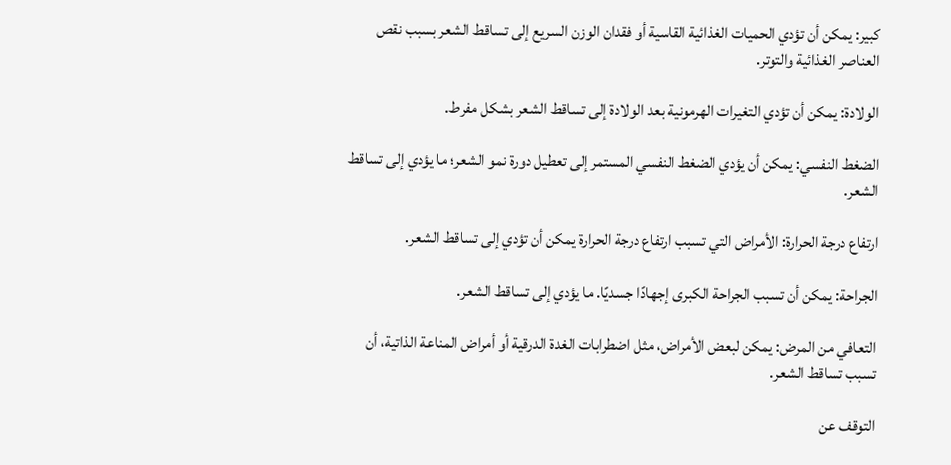كبير: يمكن أن تؤدي الحميات الغذائية القاسية أو فقدان الوزن السريع إلى تساقط الشعر بسبب نقص العناصر الغذائية والتوتر.

الولادة: يمكن أن تؤدي التغيرات الهرمونية بعد الولادة إلى تساقط الشعر بشكل مفرط.

الضغط النفسي: يمكن أن يؤدي الضغط النفسي المستمر إلى تعطيل دورة نمو الشعر؛ ما يؤدي إلى تساقط الشعر.

ارتفاع درجة الحرارة: الأمراض التي تسبب ارتفاع درجة الحرارة يمكن أن تؤدي إلى تساقط الشعر.

الجراحة: يمكن أن تسبب الجراحة الكبرى إجهادًا جسديًا. ما يؤدي إلى تساقط الشعر.

التعافي من المرض: يمكن لبعض الأمراض، مثل اضطرابات الغدة الدرقية أو أمراض المناعة الذاتية، أن تسبب تساقط الشعر.

التوقف عن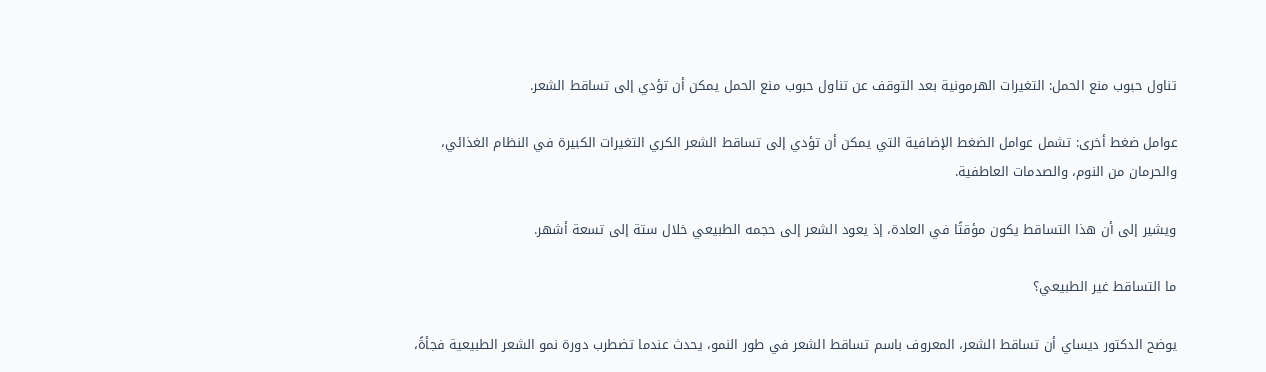تناول حبوب منع الحمل: التغيرات الهرمونية بعد التوقف عن تناول حبوب منع الحمل يمكن أن تؤدي إلى تساقط الشعر.

عوامل ضغط أخرى: تشمل عوامل الضغط الإضافية التي يمكن أن تؤدي إلى تساقط الشعر الكري التغيرات الكبيرة في النظام الغذائي، والحرمان من النوم، والصدمات العاطفية.

ويشير إلى أن هذا التساقط يكون مؤقتًا في العادة، إذ يعود الشعر إلى حجمه الطبيعي خلال ستة إلى تسعة أشهر.

ما التساقط غير الطبيعي؟

يوضح الدكتور ديساي أن تساقط الشعر، المعروف باسم تساقط الشعر في طور النمو، يحدث عندما تضطرب دورة نمو الشعر الطبيعية فجأةً،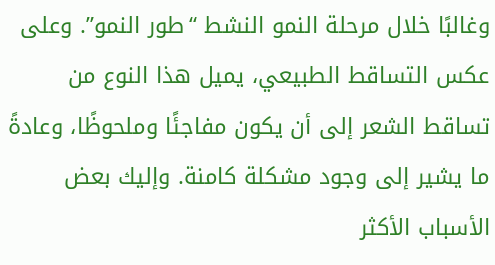وغالبًا خلال مرحلة النمو النشط “طور النمو”. وعلى عكس التساقط الطبيعي، يميل هذا النوع من تساقط الشعر إلى أن يكون مفاجئًا وملحوظًا، وعادةً ما يشير إلى وجود مشكلة كامنة. وإليك بعض الأسباب الأكثر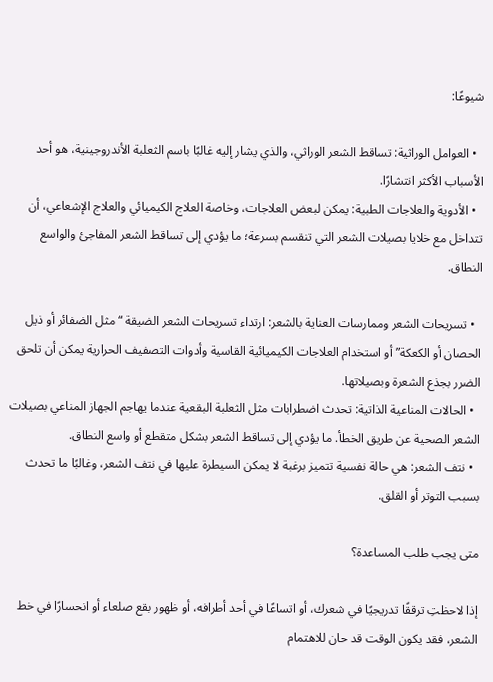شيوعًا:

  • العوامل الوراثية: تساقط الشعر الوراثي، والذي يشار إليه غالبًا باسم الثعلبة الأندروجينية، هو أحد الأسباب الأكثر انتشارًا.
  • الأدوية والعلاجات الطبية: يمكن لبعض العلاجات، وخاصة العلاج الكيميائي والعلاج الإشعاعي، أن تتداخل مع خلايا بصيلات الشعر التي تنقسم بسرعة؛ ما يؤدي إلى تساقط الشعر المفاجئ والواسع النطاق.

  • تسريحات الشعر وممارسات العناية بالشعر: ارتداء تسريحات الشعر الضيقة “مثل الضفائر أو ذيل الحصان أو الكعكة” أو استخدام العلاجات الكيميائية القاسية وأدوات التصفيف الحرارية يمكن أن تلحق الضرر بجذع الشعرة وبصيلاتها.
  • الحالات المناعية الذاتية: تحدث اضطرابات مثل الثعلبة البقعية عندما يهاجم الجهاز المناعي بصيلات الشعر الصحية عن طريق الخطأ. ما يؤدي إلى تساقط الشعر بشكل متقطع أو واسع النطاق.
  • نتف الشعر: هي حالة نفسية تتميز برغبة لا يمكن السيطرة عليها في نتف الشعر، وغالبًا ما تحدث بسبب التوتر أو القلق.

متى يجب طلب المساعدة؟

إذا لاحظتِ ترققًا تدريجيًا في شعرك، أو اتساعًا في أحد أطرافه، أو ظهور بقع صلعاء أو انحسارًا في خط الشعر، فقد يكون الوقت قد حان للاهتمام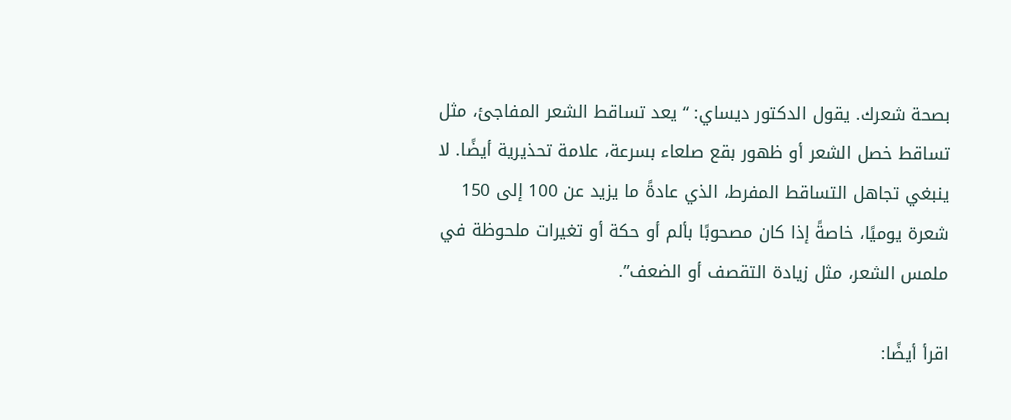بصحة شعرك. يقول الدكتور ديساي: “يعد تساقط الشعر المفاجئ، مثل تساقط خصل الشعر أو ظهور بقع صلعاء بسرعة، علامة تحذيرية أيضًا. لا ينبغي تجاهل التساقط المفرط، الذي عادةً ما يزيد عن 100 إلى 150 شعرة يوميًا، خاصةً إذا كان مصحوبًا بألم أو حكة أو تغيرات ملحوظة في ملمس الشعر، مثل زيادة التقصف أو الضعف”.

اقرأ أيضًا: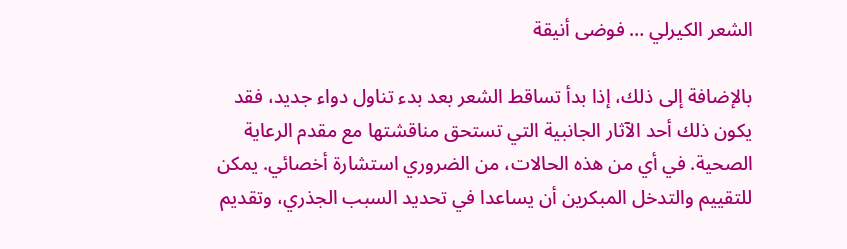الشعر الكيرلي … فوضى أنيقة

بالإضافة إلى ذلك، إذا بدأ تساقط الشعر بعد بدء تناول دواء جديد، فقد يكون ذلك أحد الآثار الجانبية التي تستحق مناقشتها مع مقدم الرعاية الصحية. في أي من هذه الحالات، من الضروري استشارة أخصائي. يمكن للتقييم والتدخل المبكرين أن يساعدا في تحديد السبب الجذري، وتقديم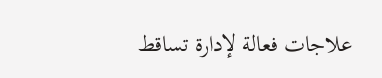علاجات فعالة لإدارة تساقط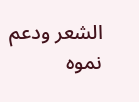الشعر ودعم نموه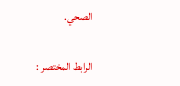الصحي.

الرابط المختصر :